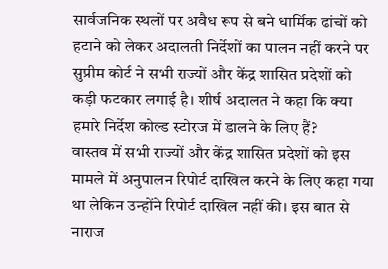सार्वजनिक स्थलों पर अवैध रूप से बने धार्मिक ढांचों को हटाने को लेकर अदालती निर्देशों का पालन नहीं करने पर सुप्रीम कोर्ट ने सभी राज्यों और केंद्र शासित प्रदेशों को कड़ी फटकार लगाई है। शीर्ष अदालत ने कहा कि क्या हमारे निर्देश कोल्ड स्टोरज में डालने के लिए हैं?
वास्तव में सभी राज्यों और केंद्र शासित प्रदेशों को इस मामले में अनुपालन रिपोर्ट दाखिल करने के लिए कहा गया था लेकिन उन्होंने रिपोर्ट दाखिल नहीं की। इस बात से नाराज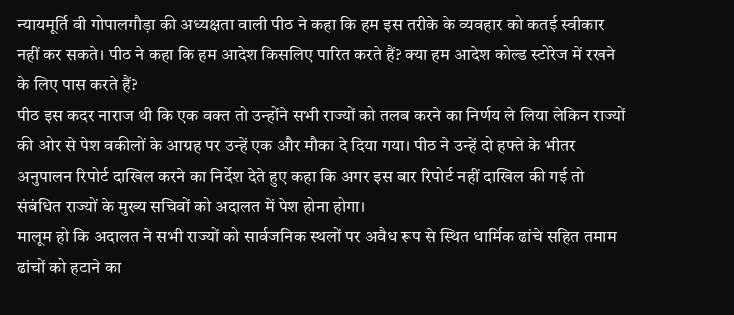न्यायमूर्ति वी गोपालगौड़ा की अध्यक्षता वाली पीठ ने कहा कि हम इस तरीके के व्यवहार को कतई स्वीकार नहीं कर सकते। पीठ ने कहा कि हम आदेश किसलिए पारित करते हैं? क्या हम आदेश कोल्ड स्टोरेज में रखने के लिए पास करते हैं?
पीठ इस कदर नाराज थी कि एक वक्त तो उन्होंने सभी राज्यों को तलब करने का निर्णय ले लिया लेकिन राज्यों की ओर से पेश वकीलों के आग्रह पर उन्हें एक और मौका दे दिया गया। पीठ ने उन्हें दो हफ्ते के भीतर अनुपालन रिपोर्ट दाखिल करने का निर्देश देते हुए कहा कि अगर इस बार रिपोर्ट नहीं दाखिल की गई तो संबंधित राज्यों के मुख्य सचिवों को अदालत में पेश होना होगा।
मालूम हो कि अदालत ने सभी राज्यों को सार्वजनिक स्थलों पर अवैध रूप से स्थित धार्मिक ढांचे सहित तमाम ढांचों को हटाने का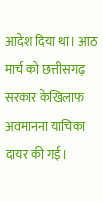आदेश दिया था। आठ मार्च को छत्तीसगढ़ सरकार केखिलाफ अवमानना याचिका दायर की गई।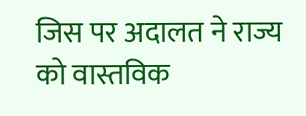जिस पर अदालत ने राज्य को वास्तविक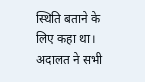स्थिति बताने के लिए कहा था। अदालत ने सभी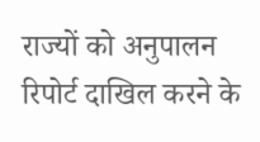राज्यों को अनुपालन रिपोर्ट दाखिल करने के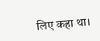लिए कहा था।